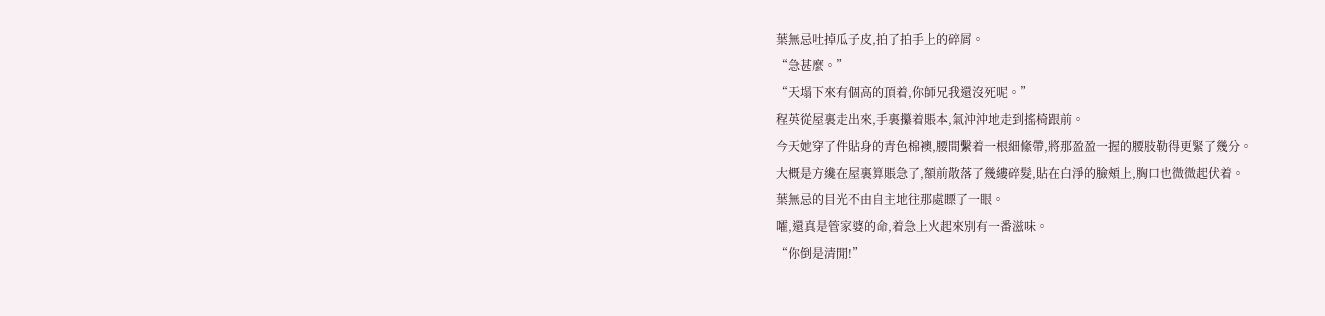葉無忌吐掉瓜子皮,拍了拍手上的碎屑。
“急甚麼。”
“天塌下來有個高的頂着,你師兄我還沒死呢。”
程英從屋裏走出來,手裏攥着賬本,氣沖沖地走到搖椅跟前。
今天她穿了件貼身的青色棉襖,腰間繫着一根細絛帶,將那盈盈一握的腰肢勒得更緊了幾分。
大概是方纔在屋裏算賬急了,額前散落了幾縷碎髮,貼在白淨的臉頰上,胸口也微微起伏着。
葉無忌的目光不由自主地往那處瞟了一眼。
嚯,還真是管家婆的命,着急上火起來別有一番滋味。
“你倒是清閒!”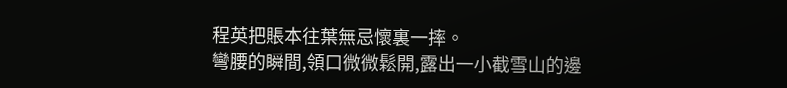程英把賬本往葉無忌懷裏一摔。
彎腰的瞬間,領口微微鬆開,露出一小截雪山的邊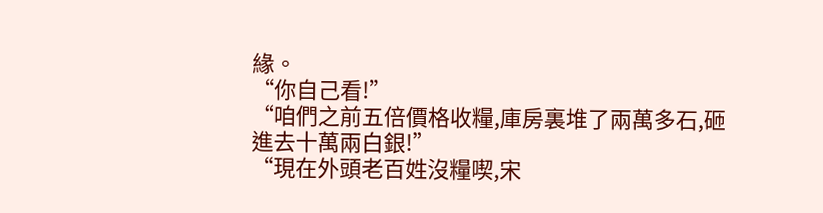緣。
“你自己看!”
“咱們之前五倍價格收糧,庫房裏堆了兩萬多石,砸進去十萬兩白銀!”
“現在外頭老百姓沒糧喫,宋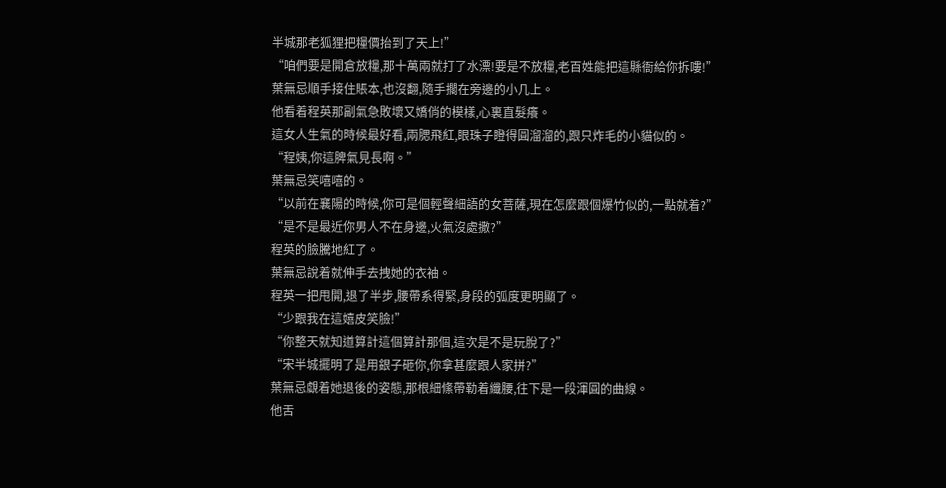半城那老狐狸把糧價抬到了天上!”
“咱們要是開倉放糧,那十萬兩就打了水漂!要是不放糧,老百姓能把這縣衙給你拆嘍!”
葉無忌順手接住賬本,也沒翻,隨手擱在旁邊的小几上。
他看着程英那副氣急敗壞又嬌俏的模樣,心裏直髮癢。
這女人生氣的時候最好看,兩腮飛紅,眼珠子瞪得圓溜溜的,跟只炸毛的小貓似的。
“程姨,你這脾氣見長啊。”
葉無忌笑嘻嘻的。
“以前在襄陽的時候,你可是個輕聲細語的女菩薩,現在怎麼跟個爆竹似的,一點就着?”
“是不是最近你男人不在身邊,火氣沒處撒?”
程英的臉騰地紅了。
葉無忌說着就伸手去拽她的衣袖。
程英一把甩開,退了半步,腰帶系得緊,身段的弧度更明顯了。
“少跟我在這嬉皮笑臉!”
“你整天就知道算計這個算計那個,這次是不是玩脫了?”
“宋半城擺明了是用銀子砸你,你拿甚麼跟人家拼?”
葉無忌覷着她退後的姿態,那根細絛帶勒着纖腰,往下是一段渾圓的曲線。
他舌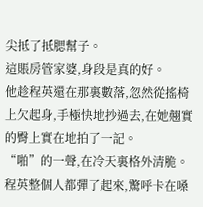尖抵了抵腮幫子。
這賬房管家婆,身段是真的好。
他趁程英還在那裏數落,忽然從搖椅上欠起身,手極快地抄過去,在她翹實的臀上實在地拍了一記。
“啪”的一聲,在冷天裏格外清脆。
程英整個人都彈了起來,驚呼卡在嗓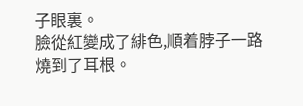子眼裏。
臉從紅變成了緋色,順着脖子一路燒到了耳根。